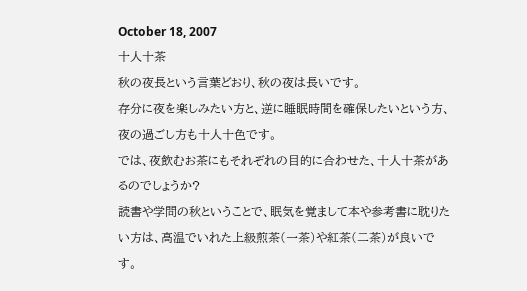October 18, 2007
十人十茶
秋の夜長という言葉どおり、秋の夜は長いです。
存分に夜を楽しみたい方と、逆に睡眠時間を確保したいという方、夜の過ごし方も十人十色です。
では、夜飲むお茶にもそれぞれの目的に合わせた、十人十茶があるのでしょうか?
読書や学問の秋ということで、眠気を覚まして本や参考書に耽りたい方は、高温でいれた上級煎茶(一茶)や紅茶(二茶)が良いです。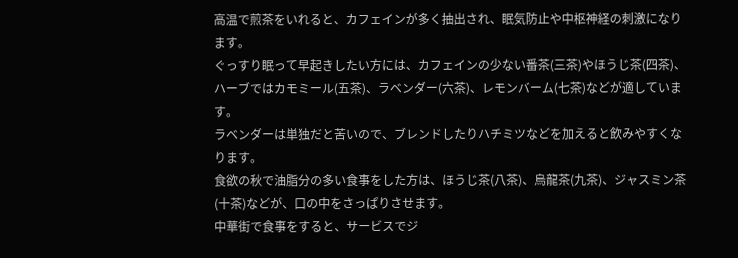高温で煎茶をいれると、カフェインが多く抽出され、眠気防止や中枢神経の刺激になります。
ぐっすり眠って早起きしたい方には、カフェインの少ない番茶(三茶)やほうじ茶(四茶)、ハーブではカモミール(五茶)、ラベンダー(六茶)、レモンバーム(七茶)などが適しています。
ラベンダーは単独だと苦いので、ブレンドしたりハチミツなどを加えると飲みやすくなります。
食欲の秋で油脂分の多い食事をした方は、ほうじ茶(八茶)、烏龍茶(九茶)、ジャスミン茶(十茶)などが、口の中をさっぱりさせます。
中華街で食事をすると、サービスでジ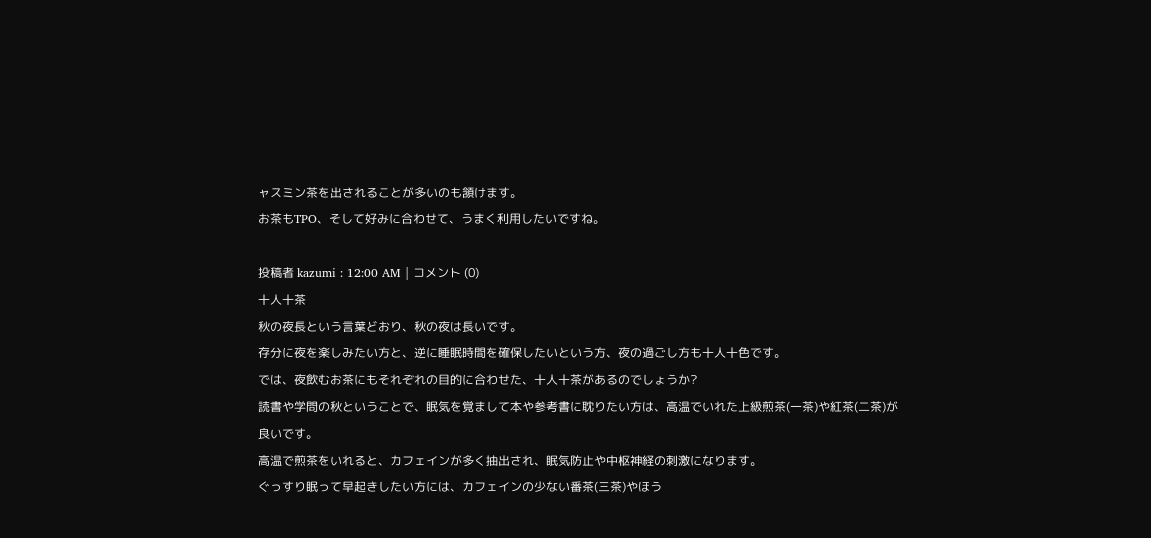ャスミン茶を出されることが多いのも頷けます。
お茶もTPO、そして好みに合わせて、うまく利用したいですね。

投稿者 kazumi : 12:00 AM | コメント (0)
十人十茶
秋の夜長という言葉どおり、秋の夜は長いです。
存分に夜を楽しみたい方と、逆に睡眠時間を確保したいという方、夜の過ごし方も十人十色です。
では、夜飲むお茶にもそれぞれの目的に合わせた、十人十茶があるのでしょうか?
読書や学問の秋ということで、眠気を覚まして本や参考書に耽りたい方は、高温でいれた上級煎茶(一茶)や紅茶(二茶)が良いです。
高温で煎茶をいれると、カフェインが多く抽出され、眠気防止や中枢神経の刺激になります。
ぐっすり眠って早起きしたい方には、カフェインの少ない番茶(三茶)やほう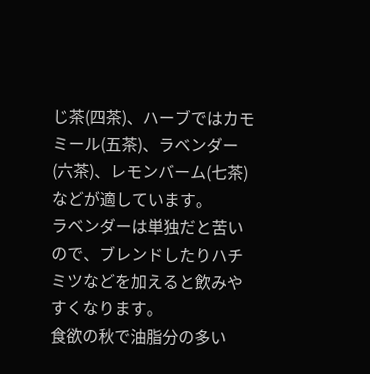じ茶(四茶)、ハーブではカモミール(五茶)、ラベンダー(六茶)、レモンバーム(七茶)などが適しています。
ラベンダーは単独だと苦いので、ブレンドしたりハチミツなどを加えると飲みやすくなります。
食欲の秋で油脂分の多い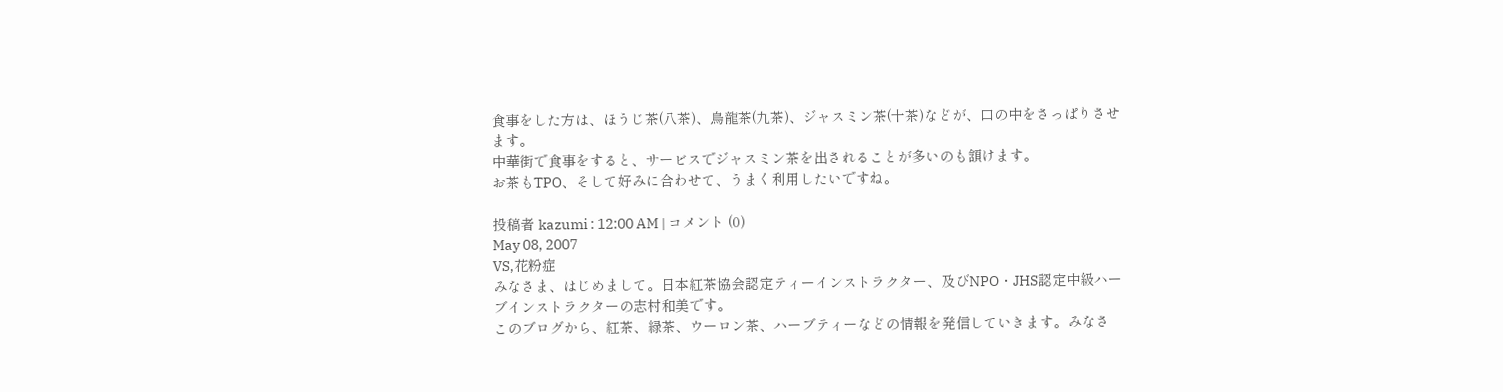食事をした方は、ほうじ茶(八茶)、烏龍茶(九茶)、ジャスミン茶(十茶)などが、口の中をさっぱりさせます。
中華街で食事をすると、サービスでジャスミン茶を出されることが多いのも頷けます。
お茶もTPO、そして好みに合わせて、うまく利用したいですね。

投稿者 kazumi : 12:00 AM | コメント (0)
May 08, 2007
VS,花粉症
みなさま、はじめまして。日本紅茶協会認定ティーインストラクター、及びNPO・JHS認定中級ハーブインストラクターの志村和美です。
このブログから、紅茶、緑茶、ウーロン茶、ハーブティーなどの情報を発信していきます。みなさ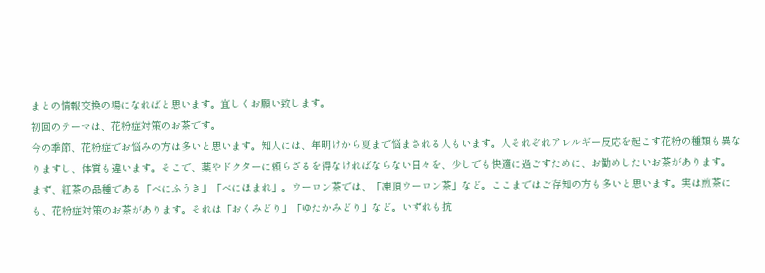まとの情報交換の場になればと思います。宜しくお願い致します。
初回のテーマは、花粉症対策のお茶です。
今の季節、花粉症でお悩みの方は多いと思います。知人には、年明けから夏まで悩まされる人もいます。人それぞれアレルギー反応を起こす花粉の種類も異なりますし、体質も違います。そこで、薬やドクターに頼らざるを得なければならない日々を、少しでも快適に過ごすために、お勧めしたいお茶があります。
まず、紅茶の品種である「べにふうき」「べにほまれ」。ウーロン茶では、「凍頂ウーロン茶」など。ここまではご存知の方も多いと思います。実は煎茶にも、花粉症対策のお茶があります。それは「おくみどり」「ゆたかみどり」など。いずれも抗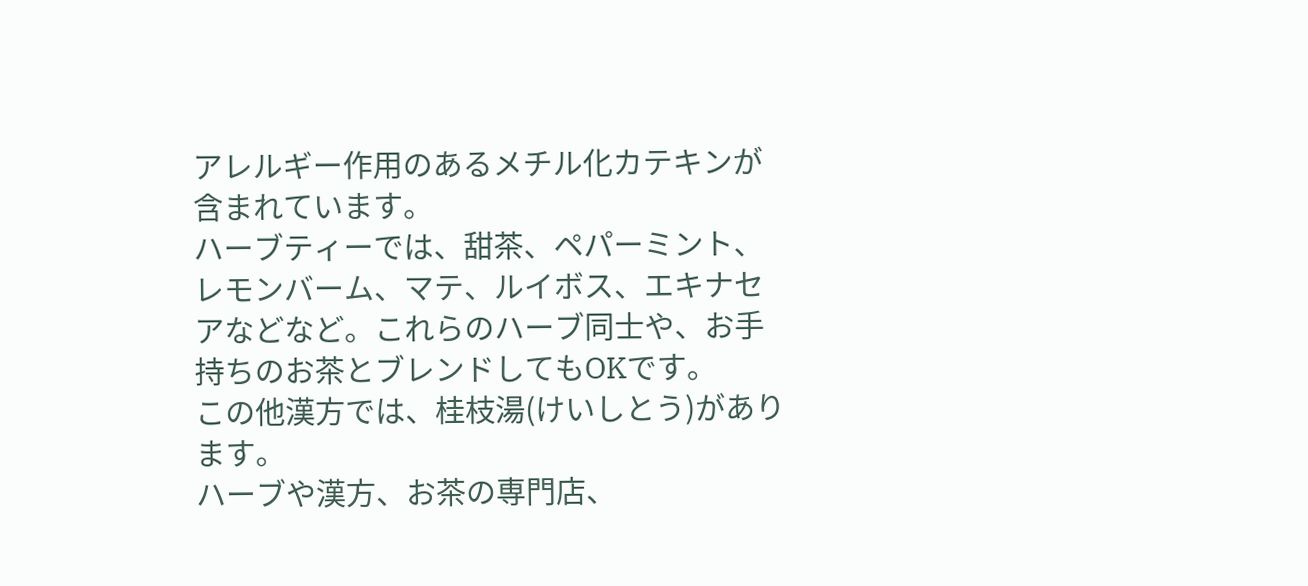アレルギー作用のあるメチル化カテキンが含まれています。
ハーブティーでは、甜茶、ペパーミント、レモンバーム、マテ、ルイボス、エキナセアなどなど。これらのハーブ同士や、お手持ちのお茶とブレンドしてもOKです。
この他漢方では、桂枝湯(けいしとう)があります。
ハーブや漢方、お茶の専門店、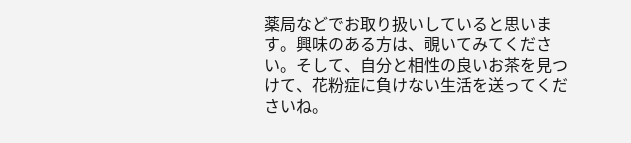薬局などでお取り扱いしていると思います。興味のある方は、覗いてみてください。そして、自分と相性の良いお茶を見つけて、花粉症に負けない生活を送ってくださいね。